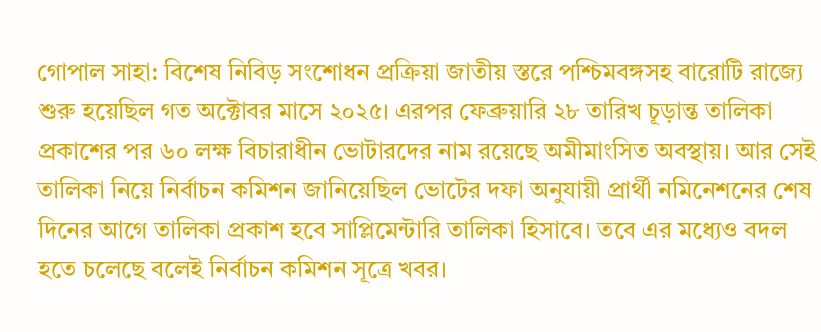গোপাল সাহা: বিশেষ নিবিড় সংশোধন প্রক্রিয়া জাতীয় স্তরে পশ্চিমবঙ্গসহ বারোটি রাজ্যে শুরু হয়েছিল গত অক্টোবর মাসে ২০২৫। এরপর ফেব্রুয়ারি ২৮ তারিখ চূড়ান্ত তালিকা প্রকাশের পর ৬০ লক্ষ বিচারাধীন ভোটারদের নাম রয়েছে অমীমাংসিত অবস্থায়। আর সেই তালিকা নিয়ে নির্বাচন কমিশন জানিয়েছিল ভোটের দফা অনুযায়ী প্রার্থী নমিনেশনের শেষ দিনের আগে তালিকা প্রকাশ হবে সাপ্লিমেন্টারি তালিকা হিসাবে। তবে এর মধ্যেও বদল হতে চলেছে বলেই নির্বাচন কমিশন সূত্রে খবর।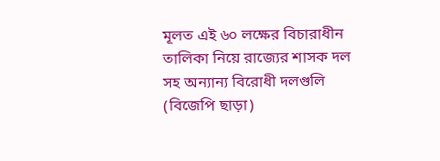মূলত এই ৬০ লক্ষের বিচারাধীন তালিকা নিয়ে রাজ্যের শাসক দল সহ অন্যান্য বিরোধী দলগুলি (বিজেপি ছাড়া)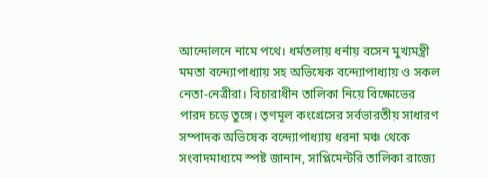আন্দোলনে নামে পথে। ধর্মতলায় ধর্নায় বসেন মুখ্যমন্ত্রী মমতা বন্দ্যোপাধ্যায় সহ অভিষেক বন্দ্যোপাধ্যায় ও সকল নেতা-নেত্রীরা। বিচারাধীন তালিকা নিয়ে বিক্ষোভের পারদ চড়ে তুঙ্গে। তৃণমূল কংগ্রেসের সর্বভারতীয় সাধারণ সম্পাদক অভিষেক বন্দ্যোপাধ্যায় ধরনা মঞ্চ থেকে সংবাদমাধ্যমে স্পষ্ট জানান, সাপ্লিমেন্টরি তালিকা রাজ্যে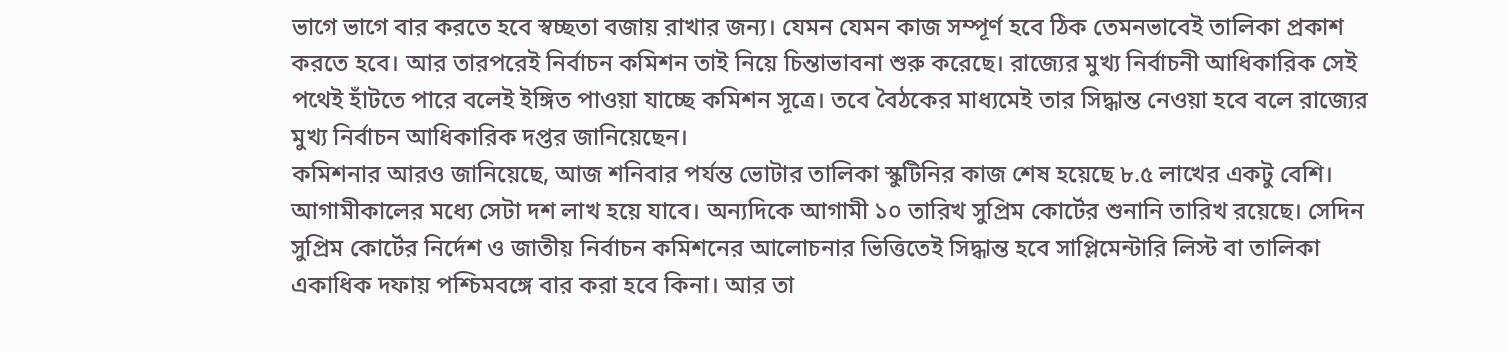ভাগে ভাগে বার করতে হবে স্বচ্ছতা বজায় রাখার জন্য। যেমন যেমন কাজ সম্পূর্ণ হবে ঠিক তেমনভাবেই তালিকা প্রকাশ করতে হবে। আর তারপরেই নির্বাচন কমিশন তাই নিয়ে চিন্তাভাবনা শুরু করেছে। রাজ্যের মুখ্য নির্বাচনী আধিকারিক সেই পথেই হাঁটতে পারে বলেই ইঙ্গিত পাওয়া যাচ্ছে কমিশন সূত্রে। তবে বৈঠকের মাধ্যমেই তার সিদ্ধান্ত নেওয়া হবে বলে রাজ্যের মুখ্য নির্বাচন আধিকারিক দপ্তর জানিয়েছেন।
কমিশনার আরও জানিয়েছে, আজ শনিবার পর্যন্ত ভোটার তালিকা স্কুটিনির কাজ শেষ হয়েছে ৮.৫ লাখের একটু বেশি। আগামীকালের মধ্যে সেটা দশ লাখ হয়ে যাবে। অন্যদিকে আগামী ১০ তারিখ সুপ্রিম কোর্টের শুনানি তারিখ রয়েছে। সেদিন সুপ্রিম কোর্টের নির্দেশ ও জাতীয় নির্বাচন কমিশনের আলোচনার ভিত্তিতেই সিদ্ধান্ত হবে সাপ্লিমেন্টারি লিস্ট বা তালিকা একাধিক দফায় পশ্চিমবঙ্গে বার করা হবে কিনা। আর তা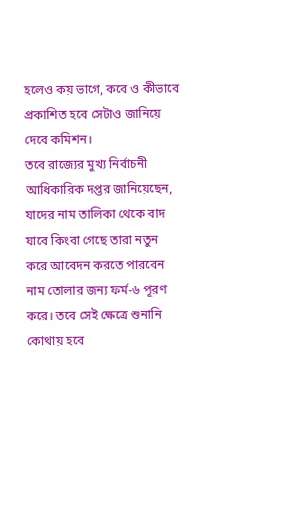হলেও কয় ভাগে, কবে ও কীভাবে প্রকাশিত হবে সেটাও জানিয়ে দেবে কমিশন।
তবে রাজ্যের মুখ্য নির্বাচনী আধিকারিক দপ্তর জানিয়েছেন, যাদের নাম তালিকা থেকে বাদ যাবে কিংবা গেছে তারা নতুন করে আবেদন করতে পারবেন নাম তোলার জন্য ফর্ম-৬ পূরণ করে। তবে সেই ক্ষেত্রে শুনানি কোথায় হবে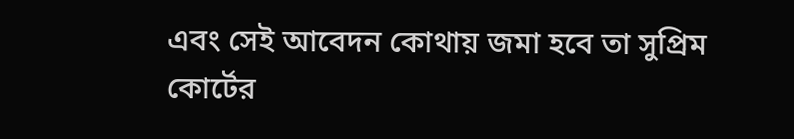এবং সেই আবেদন কোথায় জমা হবে তা সুপ্রিম কোর্টের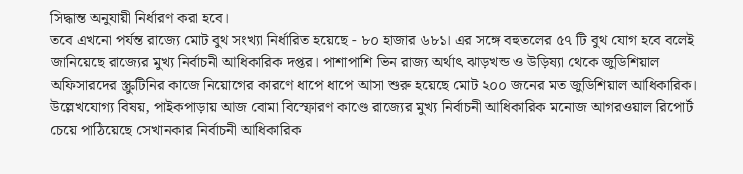সিদ্ধান্ত অনুযায়ী নির্ধারণ করা হবে।
তবে এখনো পর্যন্ত রাজ্যে মোট বুথ সংখ্যা নির্ধারিত হয়েছে - ৮০ হাজার ৬৮১। এর সঙ্গে বহুতলের ৫৭ টি বুথ যোগ হবে বলেই জানিয়েছে রাজ্যের মুখ্য নির্বাচনী আধিকারিক দপ্তর। পাশাপাশি ভিন রাজ্য অর্থাৎ ঝাড়খন্ড ও উড়িষ্যা থেকে জুডিশিয়াল অফিসারদের স্ক্রুটিনির কাজে নিয়োগের কারণে ধাপে ধাপে আসা শুরু হয়েছে মোট ২০০ জনের মত জুডিশিয়াল আধিকারিক।
উল্লেখযোগ্য বিষয়, পাইকপাড়ায় আজ বোমা বিস্ফোরণ কাণ্ডে রাজ্যের মুখ্য নির্বাচনী আধিকারিক মনোজ আগরওয়াল রিপোর্ট চেয়ে পাঠিয়েছে সেখানকার নির্বাচনী আধিকারিক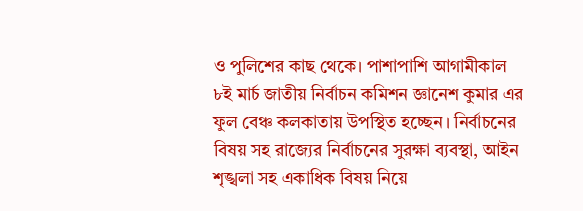ও পুলিশের কাছ থেকে। পাশাপাশি আগামীকাল ৮ই মার্চ জাতীয় নির্বাচন কমিশন জ্ঞানেশ কুমার এর ফুল বেঞ্চ কলকাতায় উপস্থিত হচ্ছেন। নির্বাচনের বিষয় সহ রাজ্যের নির্বাচনের সুরক্ষা ব্যবস্থা, আইন শৃঙ্খলা সহ একাধিক বিষয় নিয়ে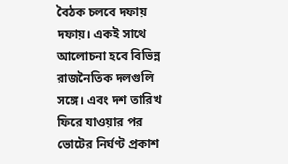বৈঠক চলবে দফায় দফায়। একই সাথে আলোচনা হবে বিভিন্ন রাজনৈতিক দলগুলি সঙ্গে। এবং দশ তারিখ ফিরে যাওয়ার পর ভোটের নির্ঘণ্ট প্রকাশ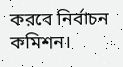করবে নির্বাচন কমিশন।